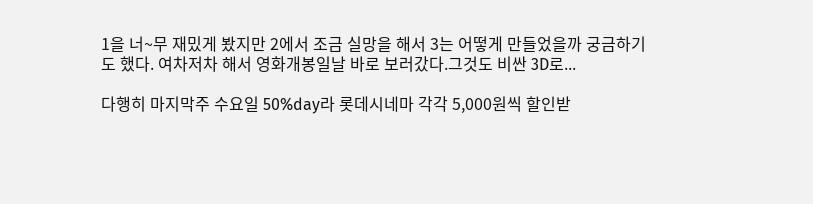1을 너~무 재밌게 봤지만 2에서 조금 실망을 해서 3는 어떻게 만들었을까 궁금하기도 했다. 여차저차 해서 영화개봉일날 바로 보러갔다.그것도 비싼 3D로...

다행히 마지막주 수요일 50%day라 롯데시네마 각각 5,000원씩 할인받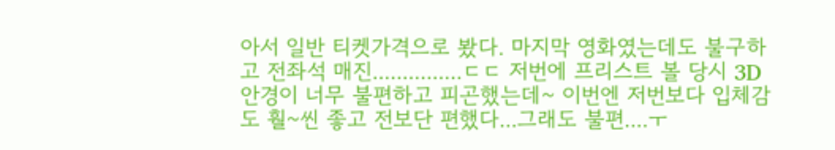아서 일반 티켓가격으로 봤다. 마지막 영화였는데도 불구하고 전좌석 매진...............ㄷㄷ 저번에 프리스트 볼 당시 3D안경이 너무 불편하고 피곤했는데~ 이번엔 저번보다 입체감도 훨~씬 좋고 전보단 편했다...그래도 불편....ㅜ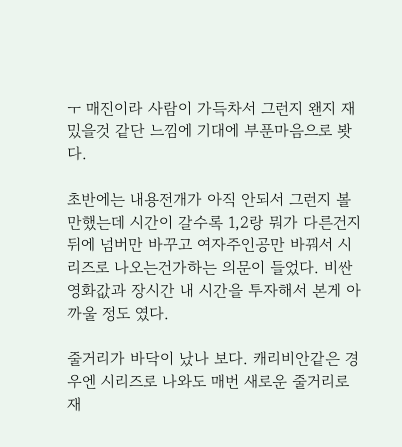ㅜ 매진이라 사람이 가득차서 그런지 왠지 재밌을것 같단 느낌에 기대에 부푼마음으로 봣다.

초반에는 내용전개가 아직 안되서 그런지 볼만했는데 시간이 갈수록 1,2랑 뭐가 다른건지 뒤에 넘버만 바꾸고 여자주인공만 바꿔서 시리즈로 나오는건가하는 의문이 들었다. 비싼 영화값과 장시간 내 시간을 투자해서 본게 아까울 정도 였다.

줄거리가 바닥이 났나 보다. 캐리비안같은 경우엔 시리즈로 나와도 매번 새로운 줄거리로 재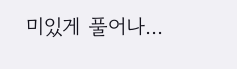미있게 풀어나...